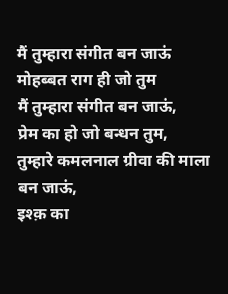मैं तुम्हारा संगीत बन जाऊं
मोहब्बत राग ही जो तुम
मैं तुम्हारा संगीत बन जाऊं,
प्रेम का हो जो बन्धन तुम,
तुम्हारे कमलनाल ग्रीवा की माला बन जाऊं,
इश्क़ का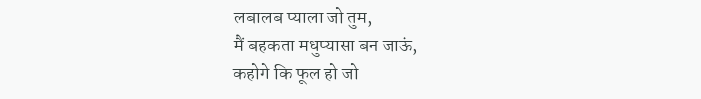लबालब प्याला जो तुम,
मैं बहकता मधुप्यासा बन जाऊं,
कहोगे कि फूल हो जो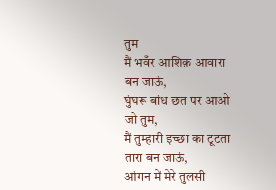तुम
मैं भवँर आशिक़ आवारा बन जाऊं,
घुंघरू बांध छत पर आओ जो तुम,
मैं तुम्हारी इच्छा का टूटता तारा बन जाऊं,
आंगन में मेरे तुलसी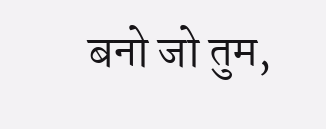बनो जो तुम,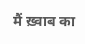मैं ख़्वाब का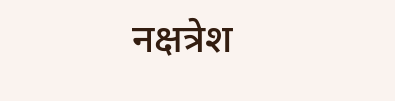नक्षत्रेश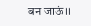बन जाऊं।।